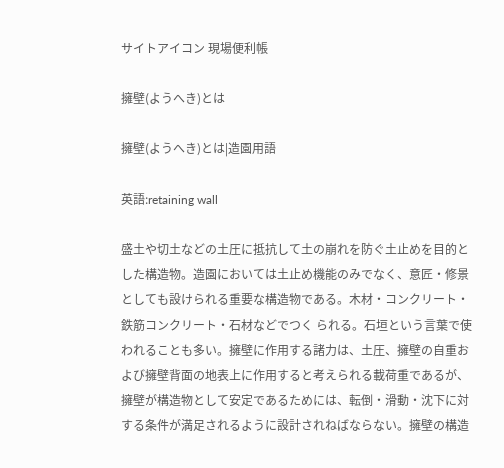サイトアイコン 現場便利帳

擁壁(ようへき)とは

擁壁(ようへき)とは|造園用語

英語:retaining wall

盛土や切土などの土圧に抵抗して土の崩れを防ぐ土止めを目的とした構造物。造園においては土止め機能のみでなく、意匠・修景としても設けられる重要な構造物である。木材・コンクリート・鉄筋コンクリート・石材などでつく られる。石垣という言葉で使われることも多い。擁壁に作用する諸力は、土圧、擁壁の自重および擁壁背面の地表上に作用すると考えられる載荷重であるが、擁壁が構造物として安定であるためには、転倒・滑動・沈下に対する条件が満足されるように設計されねばならない。擁壁の構造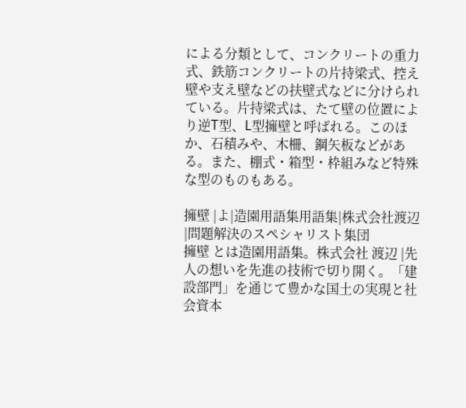による分類として、コンクリートの重力式、鉄筋コンクリートの片持梁式、控え壁や支え壁などの扶壁式などに分けられている。片持梁式は、たて壁の位置により逆T型、L型擁壁と呼ばれる。このほか、石積みや、木柵、鋼矢板などがある。また、棚式・箱型・枠組みなど特殊な型のものもある。

擁壁 |よ|造園用語集用語集|株式会社渡辺|問題解決のスペシャリスト集団
擁壁 とは造園用語集。株式会社 渡辺 |先人の想いを先進の技術で切り開く。「建設部門」を通じて豊かな国土の実現と社会資本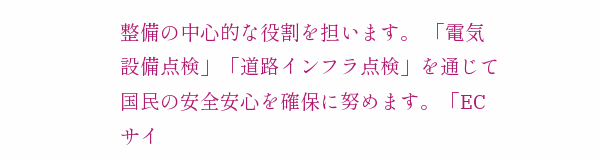整備の中心的な役割を担います。 「電気設備点検」「道路インフラ点検」を通じて国民の安全安心を確保に努めます。「ECサイ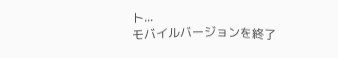ト...
モバイルバージョンを終了